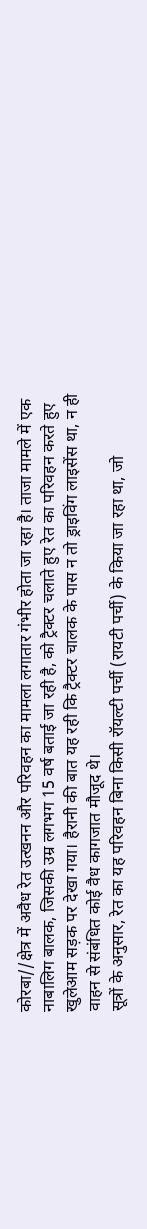कोरबा//क्षेत्र में अवैध रेत उत्खनन और परिवहन का मामला लगातार गंभीर होता जा रहा है। ताजा मामले में एक नाबालिग बालक, जिसकी उम्र लगभग 15 वर्ष बताई जा रही है, को ट्रैक्टर चलाते हुए रेत का परिवहन करते हुए खुलेआम सड़क पर देखा गया। हैरानी की बात यह रही कि ट्रैक्टर चालक के पास न तो ड्राइविंग लाइसेंस था, न ही वाहन से संबंधित कोई वैध कागजात मौजूद थे।
सूत्रों के अनुसार, रेत का यह परिवहन बिना किसी रॉयल्टी पर्ची (रायटी पर्ची) के किया जा रहा था, जो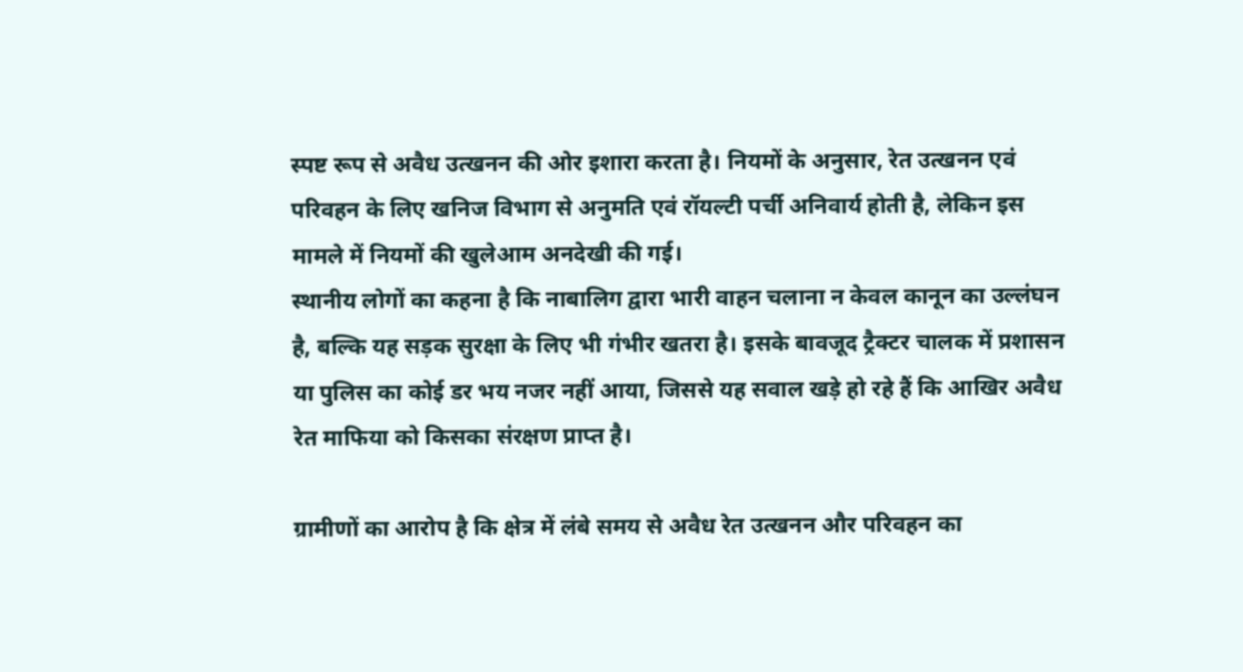स्पष्ट रूप से अवैध उत्खनन की ओर इशारा करता है। नियमों के अनुसार, रेत उत्खनन एवं परिवहन के लिए खनिज विभाग से अनुमति एवं रॉयल्टी पर्ची अनिवार्य होती है, लेकिन इस मामले में नियमों की खुलेआम अनदेखी की गई।
स्थानीय लोगों का कहना है कि नाबालिग द्वारा भारी वाहन चलाना न केवल कानून का उल्लंघन है, बल्कि यह सड़क सुरक्षा के लिए भी गंभीर खतरा है। इसके बावजूद ट्रैक्टर चालक में प्रशासन या पुलिस का कोई डर भय नजर नहीं आया, जिससे यह सवाल खड़े हो रहे हैं कि आखिर अवैध रेत माफिया को किसका संरक्षण प्राप्त है।

ग्रामीणों का आरोप है कि क्षेत्र में लंबे समय से अवैध रेत उत्खनन और परिवहन का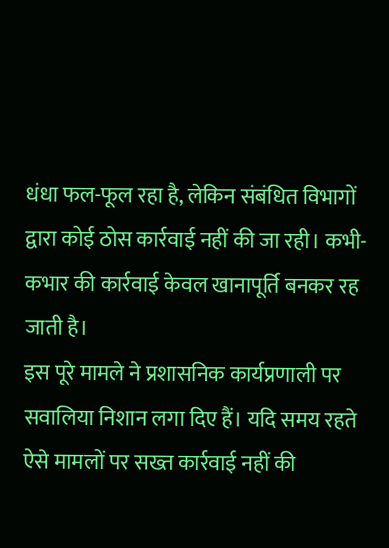धंधा फल-फूल रहा है, लेकिन संबंधित विभागों द्वारा कोई ठोस कार्रवाई नहीं की जा रही। कभी-कभार की कार्रवाई केवल खानापूर्ति बनकर रह जाती है।
इस पूरे मामले ने प्रशासनिक कार्यप्रणाली पर सवालिया निशान लगा दिए हैं। यदि समय रहते ऐसे मामलों पर सख्त कार्रवाई नहीं की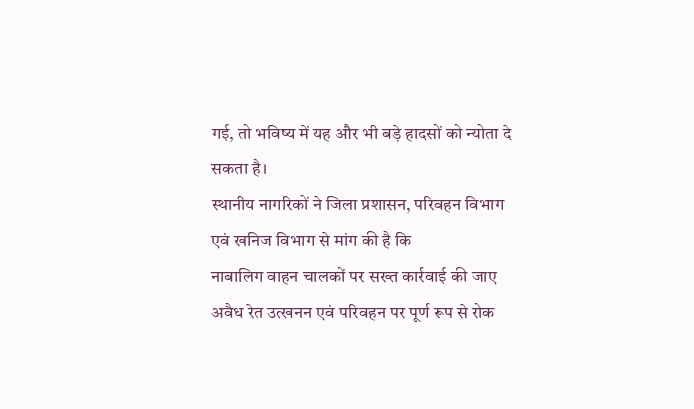गई, तो भविष्य में यह और भी बड़े हादसों को न्योता दे सकता है।
स्थानीय नागरिकों ने जिला प्रशासन, परिवहन विभाग एवं खनिज विभाग से मांग की है कि
नाबालिग वाहन चालकों पर सख्त कार्रवाई की जाए
अवैध रेत उत्खनन एवं परिवहन पर पूर्ण रूप से रोक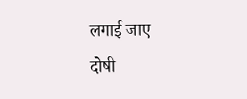लगाई जाए
दोषी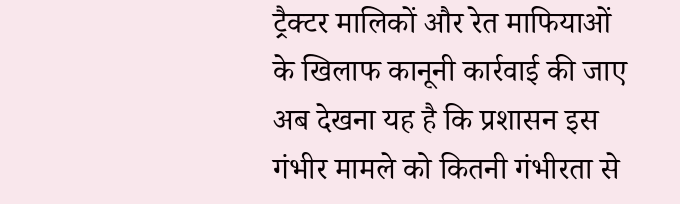ट्रैक्टर मालिकों और रेत माफियाओं के खिलाफ कानूनी कार्रवाई की जाए
अब देखना यह है कि प्रशासन इस गंभीर मामले को कितनी गंभीरता से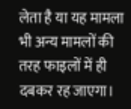लेता है या यह मामला भी अन्य मामलों की तरह फाइलों में ही दबकर रह जाएगा।